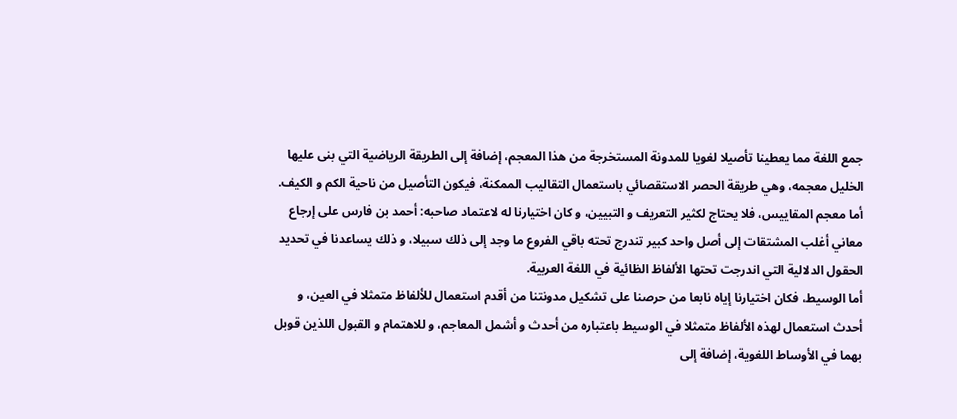جمع اللغة مما يعطينا تأصيلا لغويا للمدونة المستخرجة من هذا المعجم، إضافة إلى الطريقة الرياضية التي بنى عليها الخليل معجمه، وهي طريقة الحصر الاستقصائي باستعمال التقاليب الممكنة، فيكون التأصيل من ناحية الكم و الكيف.
أما معجم المقاييس، فلا يحتاج لكثير التعريف و التبيين، و كان اختيارنا له لاعتماد صاحبه: أحمد بن فارس على إرجاع معاني أغلب المشتقات إلى أصل واحد كبير تندرج تحته باقي الفروع ما وجد إلى ذلك سبيلا، و ذلك يساعدنا في تحديد الحقول الدلالية التي اندرجت تحتها الألفاظ الظائية في اللغة العربية.
أما الوسيط، فكان اختيارنا إياه نابعا من حرصنا على تشكيل مدونتنا من أقدم استعمال للألفاظ متمثلا في العين، و أحدث استعمال لهذه الألفاظ متمثلا في الوسيط باعتباره من أحدث و أشمل المعاجم، و للاهتمام و القبول اللذين قوبل بهما في الأوساط اللغوية، إضافة إلى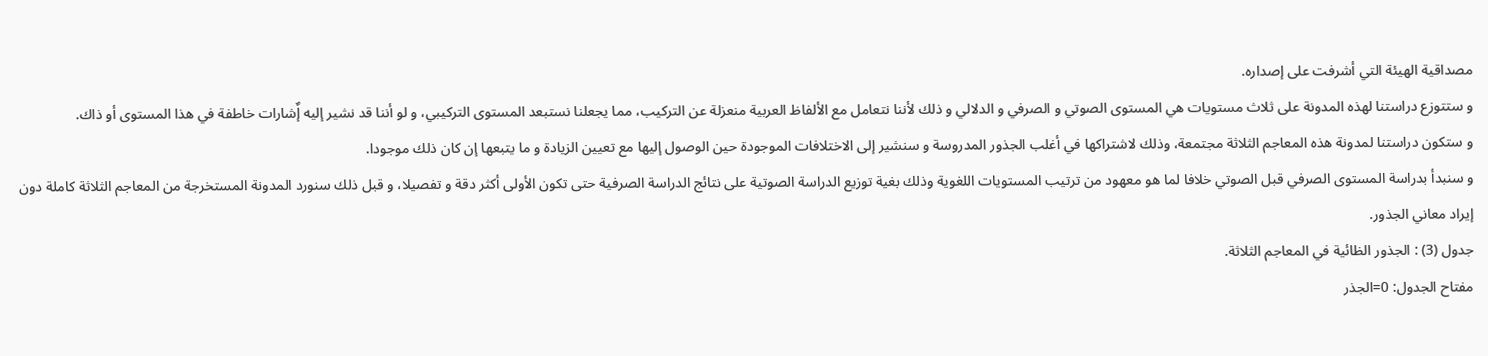مصداقية الهيئة التي أشرفت على إصداره.
و ستتوزع دراستنا لهذه المدونة على ثلاث مستويات هي المستوى الصوتي و الصرفي و الدلالي و ذلك لأننا نتعامل مع الألفاظ العربية منعزلة عن التركيب، مما يجعلنا نستبعد المستوى التركيبي، و لو أننا قد نشير إليه إٌشارات خاطفة في هذا المستوى أو ذاك.
و ستكون دراستنا لمدونة هذه المعاجم الثلاثة مجتمعة، وذلك لاشتراكها في أغلب الجذور المدروسة و سنشير إلى الاختلافات الموجودة حين الوصول إليها مع تعيين الزيادة و ما يتبعها إن كان ذلك موجودا.
و سنبدأ بدراسة المستوى الصرفي قبل الصوتي خلافا لما هو معهود من ترتيب المستويات اللغوية وذلك بغية توزيع الدراسة الصوتية على نتائج الدراسة الصرفية حتى تكون الأولى أكثر دقة و تفصيلا، و قبل ذلك سنورد المدونة المستخرجة من المعاجم الثلاثة كاملة دون إيراد معاني الجذور.
جدول (3) : الجذور الظائية في المعاجم الثلاثة.
مفتاح الجدول: 0=الجذر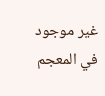غير موجود في المعجم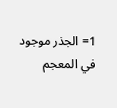1= الجذر موجود في المعجم